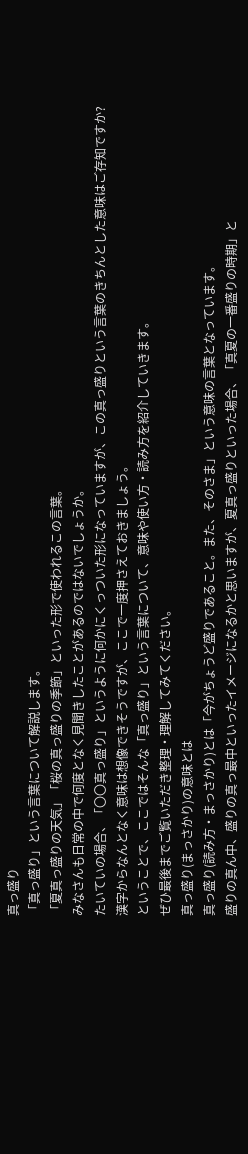真っ盛り
「真っ盛り」という言葉について解説します。
「夏真っ盛りの天気」「桜の真っ盛りの季節」といった形で使われるこの言葉。
みなさんも日常の中で何度となく見聞きしたことがあるのではないでしょうか。
たいていの場合、「〇〇真っ盛り」というように何かにくっついた形になっていますが、この真っ盛りという言葉のきちんとした意味はご存知ですか?
漢字からなんとなく意味は想像できそうですが、ここで一度押さえておきましょう。
ということで、ここではそんな「真っ盛り」という言葉について、意味や使い方・読み方を紹介していきます。
ぜひ最後までご覧いただき整理・理解してみてください。
真っ盛り(まっさかり)の意味とは
真っ盛り(読み方・まっさかり)とは「今がちょうど盛りであること。また、そのさま」という意味の言葉となっています。
盛りの真ん中、盛りの真っ最中といったイメージになるかと思いますが、夏真っ盛りといった場合、「真夏の一番盛りの時期」と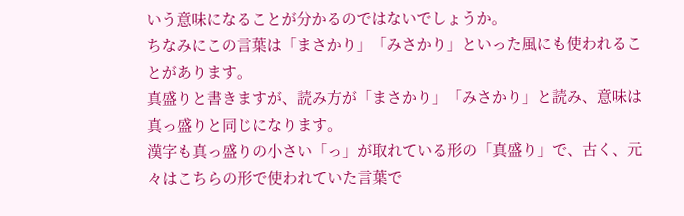いう意味になることが分かるのではないでしょうか。
ちなみにこの言葉は「まさかり」「みさかり」といった風にも使われることがあります。
真盛りと書きますが、読み方が「まさかり」「みさかり」と読み、意味は真っ盛りと同じになります。
漢字も真っ盛りの小さい「っ」が取れている形の「真盛り」で、古く、元々はこちらの形で使われていた言葉で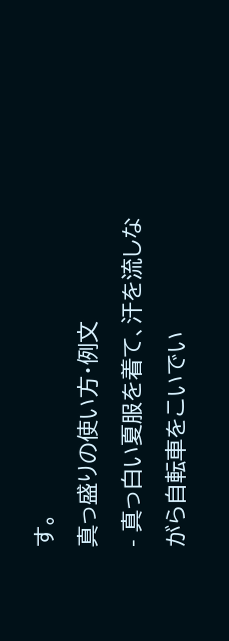す。
真っ盛りの使い方・例文
- 真っ白い夏服を着て、汗を流しながら自転車をこいでい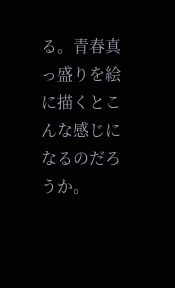る。青春真っ盛りを絵に描くとこんな感じになるのだろうか。